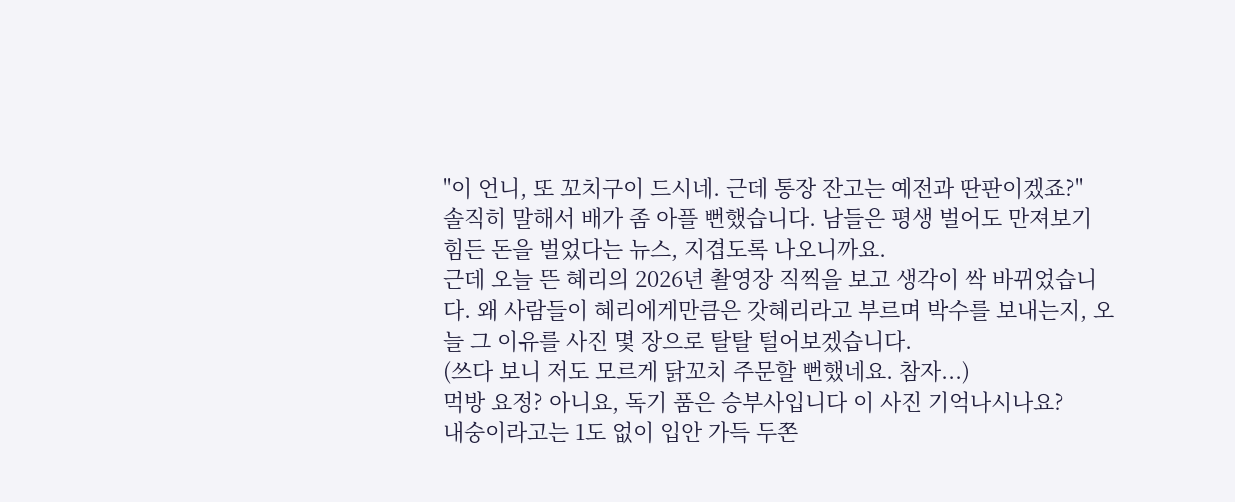"이 언니, 또 꼬치구이 드시네. 근데 통장 잔고는 예전과 딴판이겠죠?"
솔직히 말해서 배가 좀 아플 뻔했습니다. 남들은 평생 벌어도 만져보기 힘든 돈을 벌었다는 뉴스, 지겹도록 나오니까요.
근데 오늘 뜬 혜리의 2026년 촬영장 직찍을 보고 생각이 싹 바뀌었습니다. 왜 사람들이 혜리에게만큼은 갓혜리라고 부르며 박수를 보내는지, 오늘 그 이유를 사진 몇 장으로 탈탈 털어보겠습니다.
(쓰다 보니 저도 모르게 닭꼬치 주문할 뻔했네요. 참자...)
먹방 요정? 아니요, 독기 품은 승부사입니다 이 사진 기억나시나요?
내숭이라고는 1도 없이 입안 가득 두쫀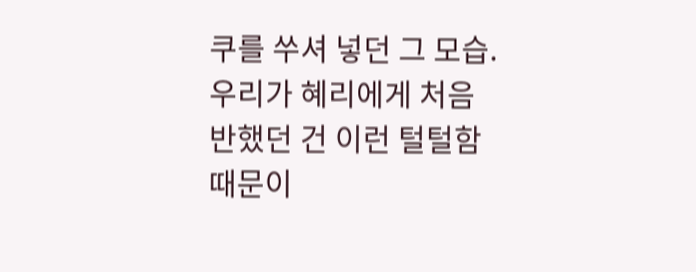쿠를 쑤셔 넣던 그 모습. 우리가 혜리에게 처음 반했던 건 이런 털털함 때문이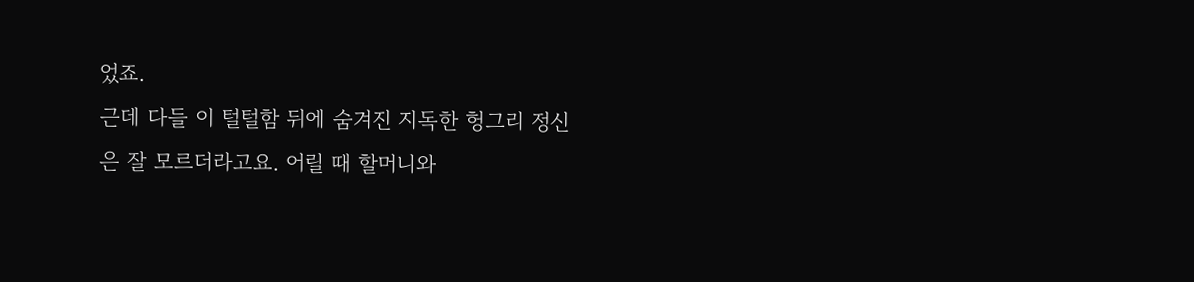었죠.
근데 다들 이 털털함 뒤에 숨겨진 지독한 헝그리 정신은 잘 모르더라고요. 어릴 때 할머니와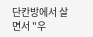단칸방에서 살면서 "우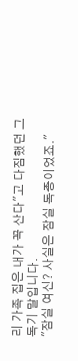리 가족 집은 내가 꼭 산다"고 다짐했던 그 독기 말입니다.
"잠실 여신? 사실은 잠실 독종이었죠."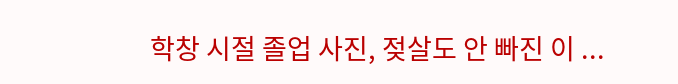학창 시절 졸업 사진, 젖살도 안 빠진 이 ...